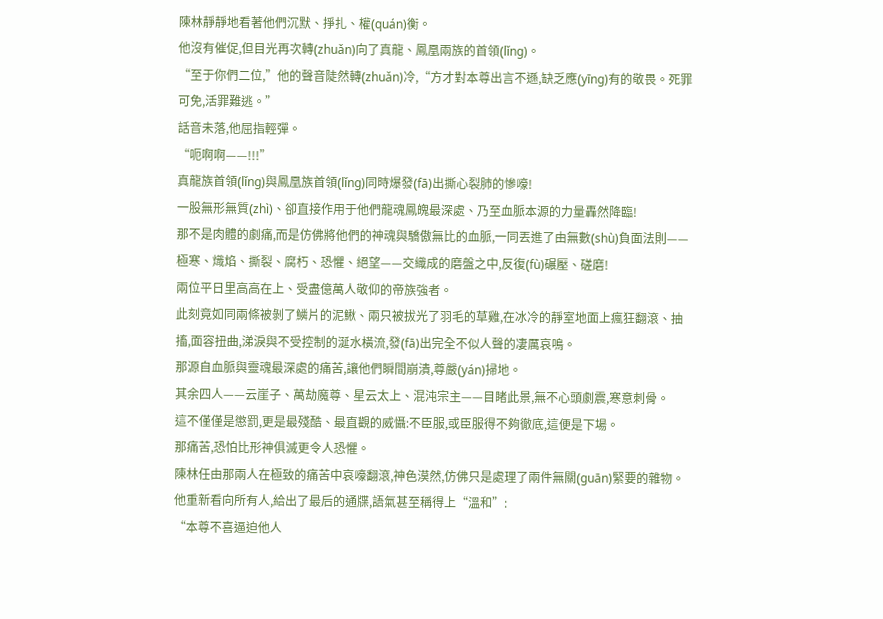陳林靜靜地看著他們沉默、掙扎、權(quán)衡。
他沒有催促,但目光再次轉(zhuǎn)向了真龍、鳳凰兩族的首領(lǐng)。
“至于你們二位,”他的聲音陡然轉(zhuǎn)冷,“方才對本尊出言不遜,缺乏應(yīng)有的敬畏。死罪可免,活罪難逃。”
話音未落,他屈指輕彈。
“呃啊啊——!!!”
真龍族首領(lǐng)與鳳凰族首領(lǐng)同時爆發(fā)出撕心裂肺的慘嚎!
一股無形無質(zhì)、卻直接作用于他們龍魂鳳魄最深處、乃至血脈本源的力量轟然降臨!
那不是肉體的劇痛,而是仿佛將他們的神魂與驕傲無比的血脈,一同丟進了由無數(shù)負面法則——極寒、熾焰、撕裂、腐朽、恐懼、絕望——交織成的磨盤之中,反復(fù)碾壓、磋磨!
兩位平日里高高在上、受盡億萬人敬仰的帝族強者。
此刻竟如同兩條被剝了鱗片的泥鰍、兩只被拔光了羽毛的草雞,在冰冷的靜室地面上瘋狂翻滾、抽搐,面容扭曲,涕淚與不受控制的涎水橫流,發(fā)出完全不似人聲的凄厲哀鳴。
那源自血脈與靈魂最深處的痛苦,讓他們瞬間崩潰,尊嚴(yán)掃地。
其余四人——云崖子、萬劫魔尊、星云太上、混沌宗主——目睹此景,無不心頭劇震,寒意刺骨。
這不僅僅是懲罰,更是最殘酷、最直觀的威懾:不臣服,或臣服得不夠徹底,這便是下場。
那痛苦,恐怕比形神俱滅更令人恐懼。
陳林任由那兩人在極致的痛苦中哀嚎翻滾,神色漠然,仿佛只是處理了兩件無關(guān)緊要的雜物。
他重新看向所有人,給出了最后的通牒,語氣甚至稱得上“溫和”:
“本尊不喜逼迫他人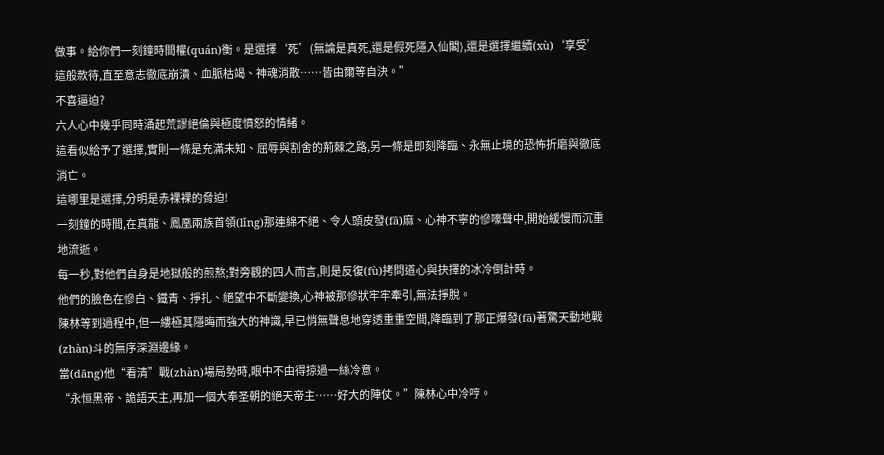做事。給你們一刻鐘時間權(quán)衡。是選擇‘死’(無論是真死,還是假死隱入仙閣),還是選擇繼續(xù)‘享受’這般款待,直至意志徹底崩潰、血脈枯竭、神魂消散……皆由爾等自決。”
不喜逼迫?
六人心中幾乎同時涌起荒謬絕倫與極度憤怒的情緒。
這看似給予了選擇,實則一條是充滿未知、屈辱與割舍的荊棘之路,另一條是即刻降臨、永無止境的恐怖折磨與徹底消亡。
這哪里是選擇,分明是赤裸裸的脅迫!
一刻鐘的時間,在真龍、鳳凰兩族首領(lǐng)那連綿不絕、令人頭皮發(fā)麻、心神不寧的慘嚎聲中,開始緩慢而沉重地流逝。
每一秒,對他們自身是地獄般的煎熬;對旁觀的四人而言,則是反復(fù)拷問道心與抉擇的冰冷倒計時。
他們的臉色在慘白、鐵青、掙扎、絕望中不斷變換,心神被那慘狀牢牢牽引,無法掙脫。
陳林等到過程中,但一縷極其隱晦而強大的神識,早已悄無聲息地穿透重重空間,降臨到了那正爆發(fā)著驚天動地戰(zhàn)斗的無序深淵邊緣。
當(dāng)他“看清”戰(zhàn)場局勢時,眼中不由得掠過一絲冷意。
“永恒黑帝、詭語天主,再加一個大奉圣朝的絕天帝主……好大的陣仗。”陳林心中冷哼。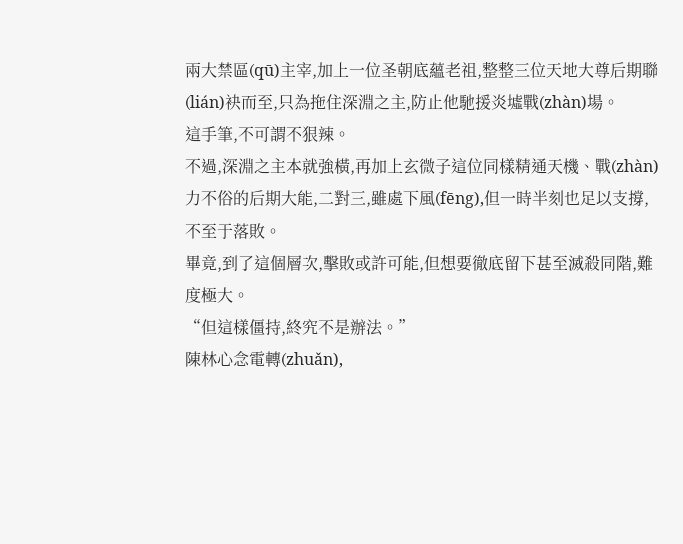兩大禁區(qū)主宰,加上一位圣朝底蘊老祖,整整三位天地大尊后期聯(lián)袂而至,只為拖住深淵之主,防止他馳援炎墟戰(zhàn)場。
這手筆,不可謂不狠辣。
不過,深淵之主本就強橫,再加上玄微子這位同樣精通天機、戰(zhàn)力不俗的后期大能,二對三,雖處下風(fēng),但一時半刻也足以支撐,不至于落敗。
畢竟,到了這個層次,擊敗或許可能,但想要徹底留下甚至滅殺同階,難度極大。
“但這樣僵持,終究不是辦法。”
陳林心念電轉(zhuǎn),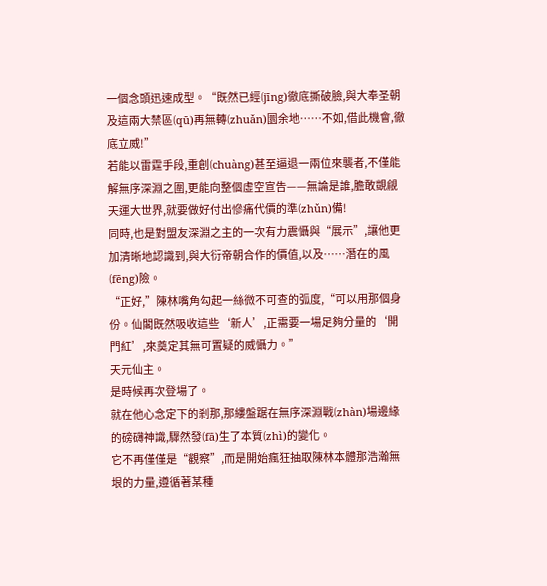一個念頭迅速成型。“既然已經(jīng)徹底撕破臉,與大奉圣朝及這兩大禁區(qū)再無轉(zhuǎn)圜余地……不如,借此機會,徹底立威!”
若能以雷霆手段,重創(chuàng)甚至逼退一兩位來襲者,不僅能解無序深淵之圍,更能向整個虛空宣告——無論是誰,膽敢覬覦天運大世界,就要做好付出慘痛代價的準(zhǔn)備!
同時,也是對盟友深淵之主的一次有力震懾與“展示”,讓他更加清晰地認識到,與大衍帝朝合作的價值,以及……潛在的風(fēng)險。
“正好,”陳林嘴角勾起一絲微不可查的弧度,“可以用那個身份。仙閣既然吸收這些‘新人’,正需要一場足夠分量的‘開門紅’,來奠定其無可置疑的威懾力。”
天元仙主。
是時候再次登場了。
就在他心念定下的剎那,那縷盤踞在無序深淵戰(zhàn)場邊緣的磅礴神識,驟然發(fā)生了本質(zhì)的變化。
它不再僅僅是“觀察”,而是開始瘋狂抽取陳林本體那浩瀚無垠的力量,遵循著某種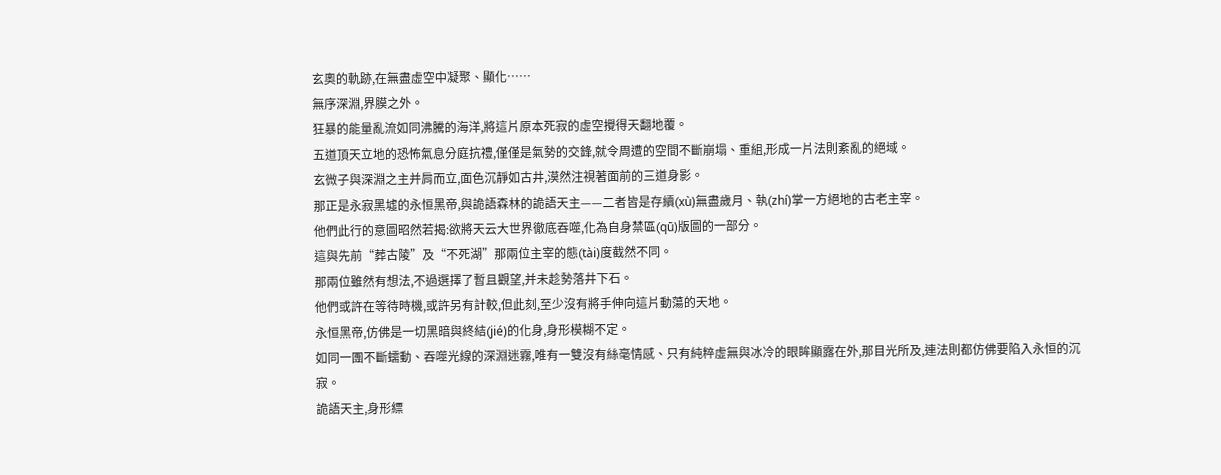玄奧的軌跡,在無盡虛空中凝聚、顯化……
無序深淵,界膜之外。
狂暴的能量亂流如同沸騰的海洋,將這片原本死寂的虛空攪得天翻地覆。
五道頂天立地的恐怖氣息分庭抗禮,僅僅是氣勢的交鋒,就令周遭的空間不斷崩塌、重組,形成一片法則紊亂的絕域。
玄微子與深淵之主并肩而立,面色沉靜如古井,漠然注視著面前的三道身影。
那正是永寂黑墟的永恒黑帝,與詭語森林的詭語天主——二者皆是存續(xù)無盡歲月、執(zhí)掌一方絕地的古老主宰。
他們此行的意圖昭然若揭:欲將天云大世界徹底吞噬,化為自身禁區(qū)版圖的一部分。
這與先前“葬古陵”及“不死湖”那兩位主宰的態(tài)度截然不同。
那兩位雖然有想法,不過選擇了暫且觀望,并未趁勢落井下石。
他們或許在等待時機,或許另有計較,但此刻,至少沒有將手伸向這片動蕩的天地。
永恒黑帝,仿佛是一切黑暗與終結(jié)的化身,身形模糊不定。
如同一團不斷蠕動、吞噬光線的深淵迷霧,唯有一雙沒有絲毫情感、只有純粹虛無與冰冷的眼眸顯露在外,那目光所及,連法則都仿佛要陷入永恒的沉寂。
詭語天主,身形縹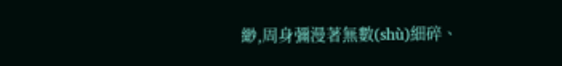緲,周身彌漫著無數(shù)細碎、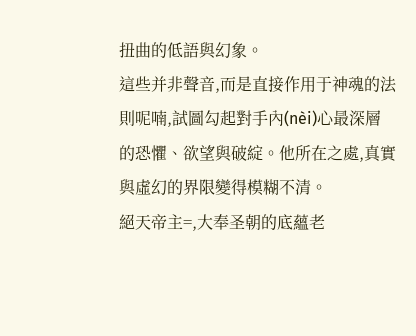扭曲的低語與幻象。
這些并非聲音,而是直接作用于神魂的法則呢喃,試圖勾起對手內(nèi)心最深層的恐懼、欲望與破綻。他所在之處,真實與虛幻的界限變得模糊不清。
絕天帝主=,大奉圣朝的底蘊老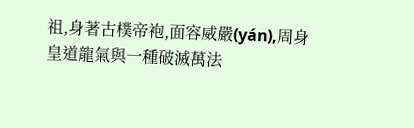祖,身著古樸帝袍,面容威嚴(yán),周身皇道龍氣與一種破滅萬法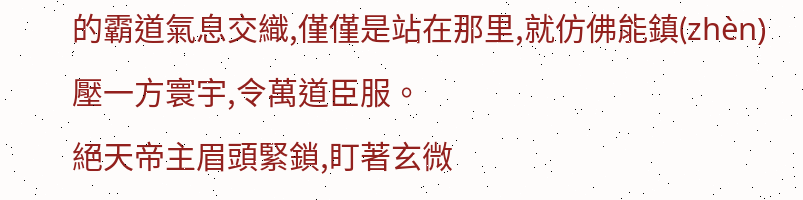的霸道氣息交織,僅僅是站在那里,就仿佛能鎮(zhèn)壓一方寰宇,令萬道臣服。
絕天帝主眉頭緊鎖,盯著玄微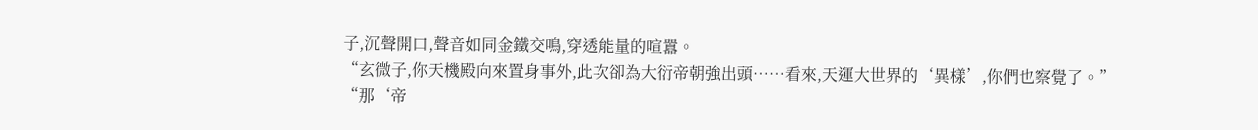子,沉聲開口,聲音如同金鐵交鳴,穿透能量的喧囂。
“玄微子,你天機殿向來置身事外,此次卻為大衍帝朝強出頭……看來,天運大世界的‘異樣’,你們也察覺了。”
“那‘帝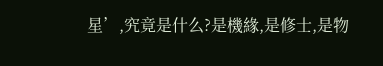星’,究竟是什么?是機緣,是修士,是物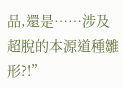品,還是……涉及超脫的本源道種雛形?!”